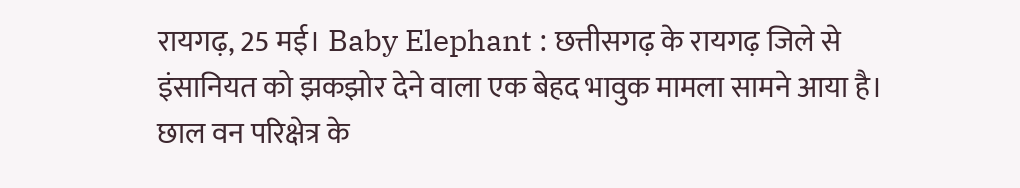रायगढ़, 25 मई। Baby Elephant : छत्तीसगढ़ के रायगढ़ जिले से इंसानियत को झकझोर देने वाला एक बेहद भावुक मामला सामने आया है। छाल वन परिक्षेत्र के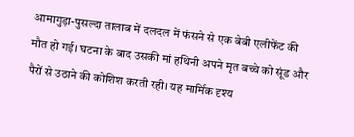आमागुड़ा-पुसल्दा तालाब में दलदल में फंसने से एक बेबी एलीफेंट की मौत हो गई। घटना के बाद उसकी मां हथिनी अपने मृत बच्चे को सूंड और पैरों से उठाने की कोशिश करती रही। यह मार्मिक दृश्य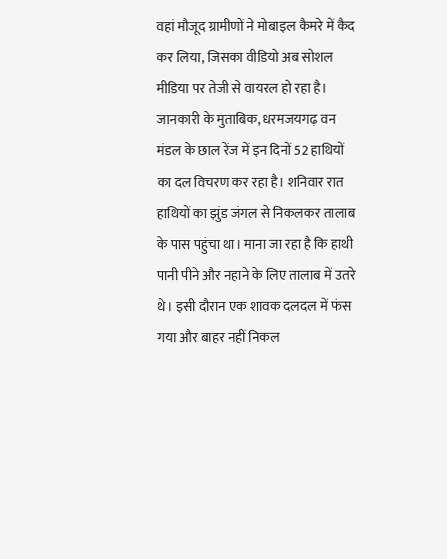वहां मौजूद ग्रामीणों ने मोबाइल कैमरे में कैद कर लिया, जिसका वीडियो अब सोशल मीडिया पर तेजी से वायरल हो रहा है।
जानकारी के मुताबिक, धरमजयगढ़ वन मंडल के छाल रेंज में इन दिनों 52 हाथियों का दल विचरण कर रहा है। शनिवार रात हाथियों का झुंड जंगल से निकलकर तालाब के पास पहुंचा था। माना जा रहा है कि हाथी पानी पीने और नहाने के लिए तालाब में उतरे थे। इसी दौरान एक शावक दलदल में फंस गया और बाहर नहीं निकल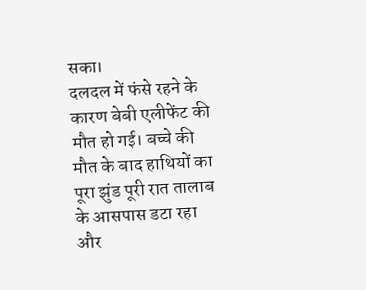सका।
दलदल में फंसे रहने के कारण बेबी एलीफेंट की मौत हो गई। बच्चे की मौत के बाद हाथियों का पूरा झुंड पूरी रात तालाब के आसपास डटा रहा और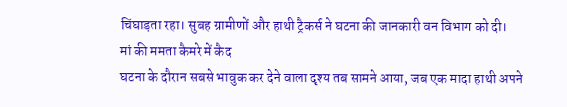चिंघाड़ता रहा। सुबह ग्रामीणों और हाथी ट्रैकर्स ने घटना की जानकारी वन विभाग को दी।
मां की ममता कैमरे में कैद
घटना के दौरान सबसे भावुक कर देने वाला दृश्य तब सामने आया, जब एक मादा हाथी अपने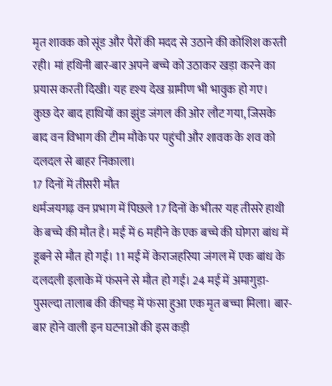मृत शावक को सूंड और पैरों की मदद से उठाने की कोशिश करती रही। मां हथिनी बार-बार अपने बच्चे को उठाकर खड़ा करने का प्रयास करती दिखी। यह दृश्य देख ग्रामीण भी भावुक हो गए।
कुछ देर बाद हाथियों का झुंड जंगल की ओर लौट गया, जिसके बाद वन विभाग की टीम मौके पर पहुंची और शावक के शव को दलदल से बाहर निकाला।
17 दिनों में तीसरी मौत
धर्मजयगढ़ वन प्रभाग में पिछले 17 दिनों के भीतर यह तीसरे हाथी के बच्चे की मौत है। मई में 6 महीने के एक बच्चे की घोगरा बांध में डूबने से मौत हो गई। 11 मई में केराजहरिया जंगल में एक बांध के दलदली इलाके में फंसने से मौत हो गई। 24 मई में अमागुड़ा-पुसल्दा तालाब की कीचड़ में फंसा हुआ एक मृत बच्चा मिला। बार-बार होने वाली इन घटनाओं की इस कड़ी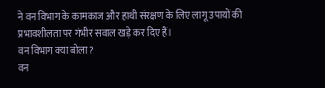ने वन विभाग के कामकाज और हाथी संरक्षण के लिए लागू उपायों की प्रभावशीलता पर गंभीर सवाल खड़े कर दिए हैं।
वन विभाग क्या बोला?
वन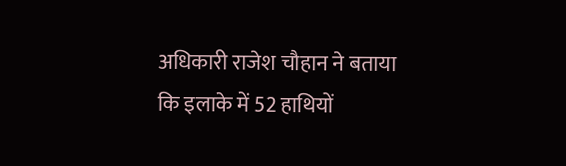अधिकारी राजेश चौहान ने बताया कि इलाके में 52 हाथियों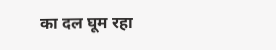का दल घूम रहा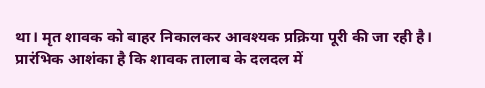था। मृत शावक को बाहर निकालकर आवश्यक प्रक्रिया पूरी की जा रही है। प्रारंभिक आशंका है कि शावक तालाब के दलदल में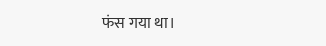फंस गया था।